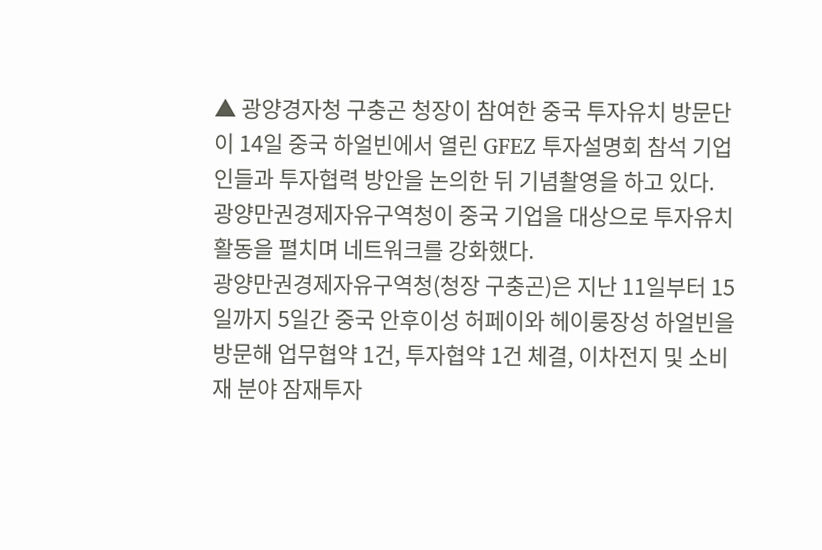▲ 광양경자청 구충곤 청장이 참여한 중국 투자유치 방문단이 14일 중국 하얼빈에서 열린 GFEZ 투자설명회 참석 기업인들과 투자협력 방안을 논의한 뒤 기념촬영을 하고 있다.
광양만권경제자유구역청이 중국 기업을 대상으로 투자유치 활동을 펼치며 네트워크를 강화했다.
광양만권경제자유구역청(청장 구충곤)은 지난 11일부터 15일까지 5일간 중국 안후이성 허페이와 헤이룽장성 하얼빈을 방문해 업무협약 1건, 투자협약 1건 체결, 이차전지 및 소비재 분야 잠재투자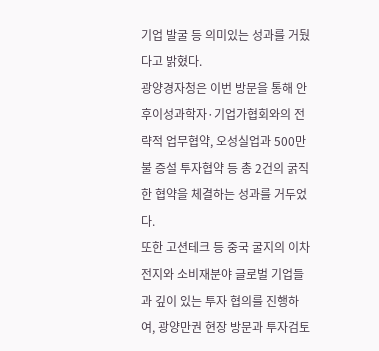기업 발굴 등 의미있는 성과를 거뒀다고 밝혔다.
광양경자청은 이번 방문을 통해 안후이성과학자·기업가협회와의 전략적 업무협약, 오성실업과 500만 불 증설 투자협약 등 총 2건의 굵직한 협약을 체결하는 성과를 거두었다.
또한 고션테크 등 중국 굴지의 이차전지와 소비재분야 글로벌 기업들과 깊이 있는 투자 협의를 진행하여, 광양만권 현장 방문과 투자검토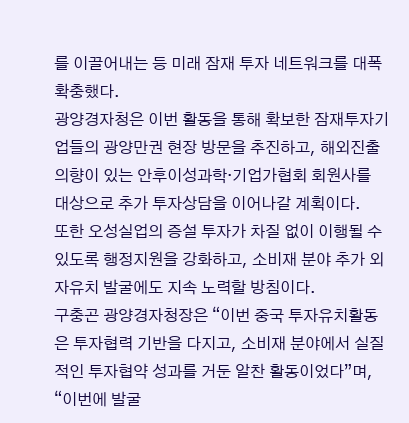를 이끌어내는 등 미래 잠재 투자 네트워크를 대폭 확충했다.
광양경자청은 이번 활동을 통해 확보한 잠재투자기업들의 광양만권 현장 방문을 추진하고, 해외진출 의향이 있는 안후이성과학·기업가협회 회원사를 대상으로 추가 투자상담을 이어나갈 계획이다.
또한 오성실업의 증설 투자가 차질 없이 이행될 수 있도록 행정지원을 강화하고, 소비재 분야 추가 외자유치 발굴에도 지속 노력할 방침이다.
구충곤 광양경자청장은 “이번 중국 투자유치활동은 투자협력 기반을 다지고, 소비재 분야에서 실질적인 투자협약 성과를 거둔 알찬 활동이었다”며, “이번에 발굴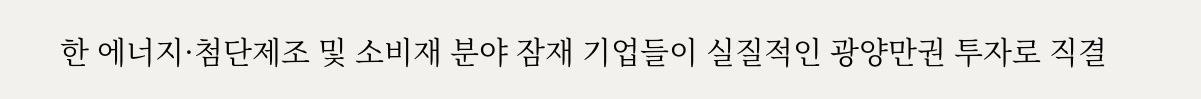한 에너지·첨단제조 및 소비재 분야 잠재 기업들이 실질적인 광양만권 투자로 직결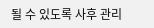될 수 있도록 사후 관리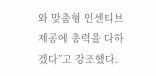와 맞춤형 인센티브 제공에 총력을 다하겠다”고 강조했다.